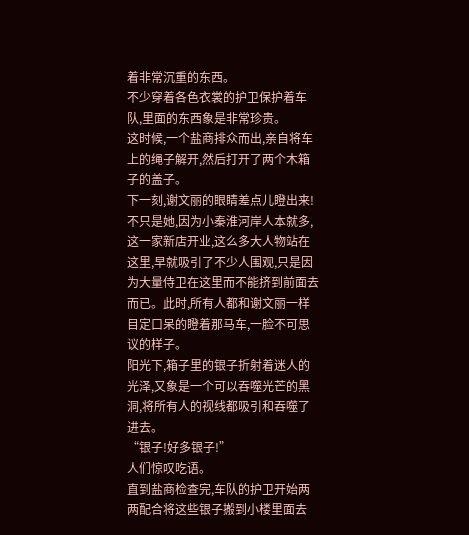着非常沉重的东西。
不少穿着各色衣裳的护卫保护着车队,里面的东西象是非常珍贵。
这时候,一个盐商排众而出,亲自将车上的绳子解开,然后打开了两个木箱子的盖子。
下一刻,谢文丽的眼睛差点儿瞪出来!
不只是她,因为小秦淮河岸人本就多,这一家新店开业,这么多大人物站在这里,早就吸引了不少人围观,只是因为大量侍卫在这里而不能挤到前面去而已。此时,所有人都和谢文丽一样目定口呆的瞪着那马车,一脸不可思议的样子。
阳光下,箱子里的银子折射着迷人的光泽,又象是一个可以吞噬光芒的黑洞,将所有人的视线都吸引和吞噬了进去。
“银子!好多银子!”
人们惊叹吃语。
直到盐商检查完,车队的护卫开始两两配合将这些银子搬到小楼里面去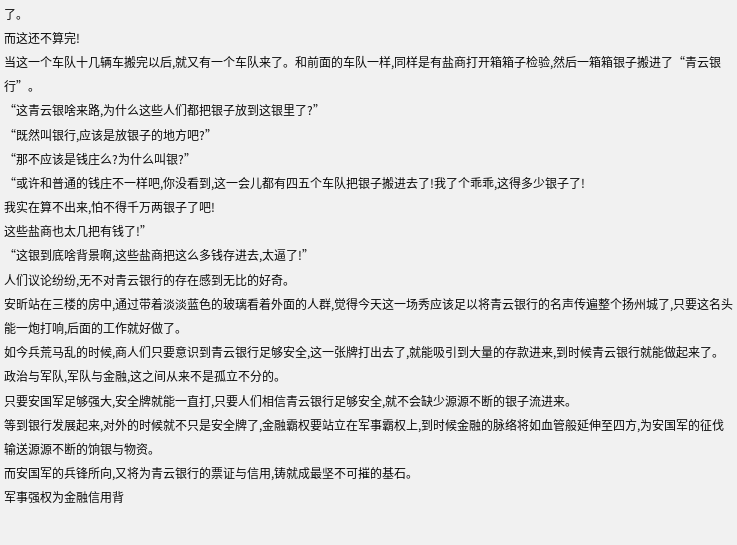了。
而这还不算完!
当这一个车队十几辆车搬完以后,就又有一个车队来了。和前面的车队一样,同样是有盐商打开箱箱子检验,然后一箱箱银子搬进了“青云银行”。
“这青云银啥来路,为什么这些人们都把银子放到这银里了?”
“既然叫银行,应该是放银子的地方吧?”
“那不应该是钱庄么?为什么叫银?”
“或许和普通的钱庄不一样吧,你没看到,这一会儿都有四五个车队把银子搬进去了!我了个乖乖,这得多少银子了!
我实在算不出来,怕不得千万两银子了吧!
这些盐商也太几把有钱了!”
“这银到底啥背景啊,这些盐商把这么多钱存进去,太逼了!”
人们议论纷纷,无不对青云银行的存在感到无比的好奇。
安昕站在三楼的房中,通过带着淡淡蓝色的玻璃看着外面的人群,觉得今天这一场秀应该足以将青云银行的名声传遍整个扬州城了,只要这名头能一炮打响,后面的工作就好做了。
如今兵荒马乱的时候,商人们只要意识到青云银行足够安全,这一张牌打出去了,就能吸引到大量的存款进来,到时候青云银行就能做起来了。
政治与军队,军队与金融,这之间从来不是孤立不分的。
只要安国军足够强大,安全牌就能一直打,只要人们相信青云银行足够安全,就不会缺少源源不断的银子流进来。
等到银行发展起来,对外的时候就不只是安全牌了,金融霸权要站立在军事霸权上,到时候金融的脉络将如血管般延伸至四方,为安国军的征伐输送源源不断的饷银与物资。
而安国军的兵锋所向,又将为青云银行的票证与信用,铸就成最坚不可摧的基石。
军事强权为金融信用背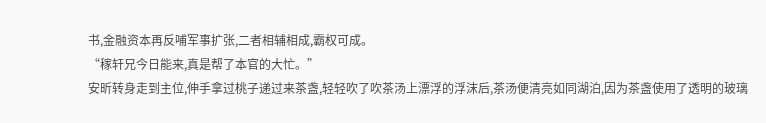书,金融资本再反哺军事扩张,二者相辅相成,霸权可成。
“稼轩兄今日能来,真是帮了本官的大忙。”
安昕转身走到主位,伸手拿过桃子递过来茶盏,轻轻吹了吹茶汤上漂浮的浮沫后,茶汤便清亮如同湖泊,因为茶盏使用了透明的玻璃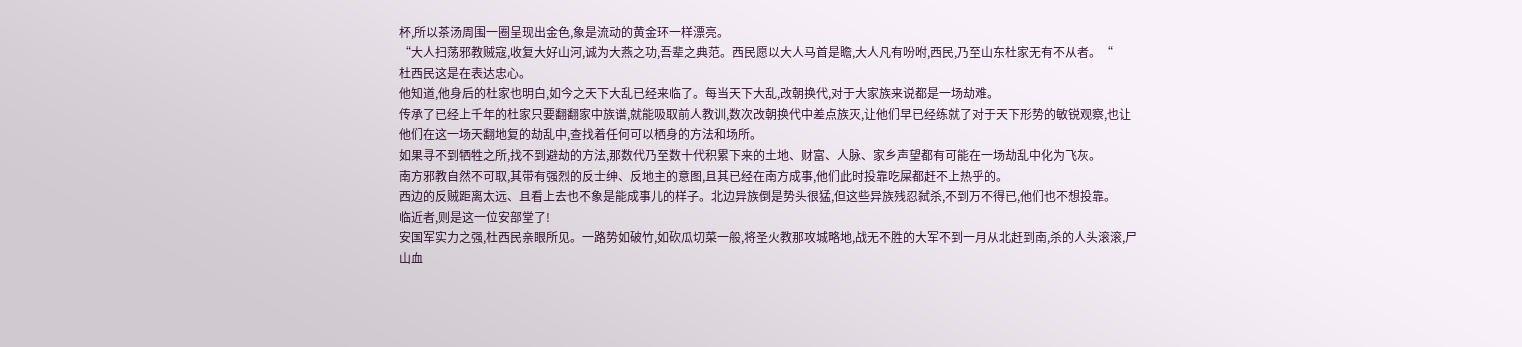杯,所以茶汤周围一圈呈现出金色,象是流动的黄金环一样漂亮。
“大人扫荡邪教贼寇,收复大好山河,诚为大燕之功,吾辈之典范。西民愿以大人马首是瞻,大人凡有吩咐,西民,乃至山东杜家无有不从者。“
杜西民这是在表达忠心。
他知道,他身后的杜家也明白,如今之天下大乱已经来临了。每当天下大乱,改朝换代,对于大家族来说都是一场劫难。
传承了已经上千年的杜家只要翻翻家中族谱,就能吸取前人教训,数次改朝换代中差点族灭,让他们早已经练就了对于天下形势的敏锐观察,也让他们在这一场天翻地复的劫乱中,查找着任何可以栖身的方法和场所。
如果寻不到牺牲之所,找不到避劫的方法,那数代乃至数十代积累下来的土地、财富、人脉、家乡声望都有可能在一场劫乱中化为飞灰。
南方邪教自然不可取,其带有强烈的反士绅、反地主的意图,且其已经在南方成事,他们此时投靠吃屎都赶不上热乎的。
西边的反贼距离太远、且看上去也不象是能成事儿的样子。北边异族倒是势头很猛,但这些异族残忍弑杀,不到万不得已,他们也不想投靠。
临近者,则是这一位安部堂了!
安国军实力之强,杜西民亲眼所见。一路势如破竹,如砍瓜切菜一般,将圣火教那攻城略地,战无不胜的大军不到一月从北赶到南,杀的人头滚滚,尸山血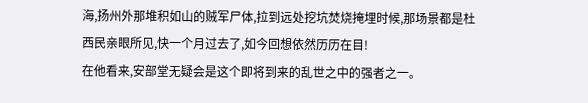海,扬州外那堆积如山的贼军尸体,拉到远处挖坑焚烧掩埋时候,那场景都是杜西民亲眼所见,快一个月过去了,如今回想依然历历在目!
在他看来,安部堂无疑会是这个即将到来的乱世之中的强者之一。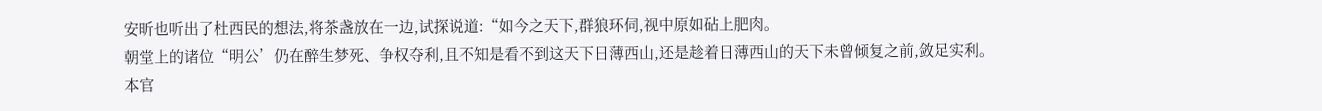安昕也听出了杜西民的想法,将茶盏放在一边,试探说道:“如今之天下,群狼环伺,视中原如砧上肥肉。
朝堂上的诸位“明公’仍在醉生梦死、争权夺利,且不知是看不到这天下日薄西山,还是趁着日薄西山的天下未曾倾复之前,敛足实利。
本官